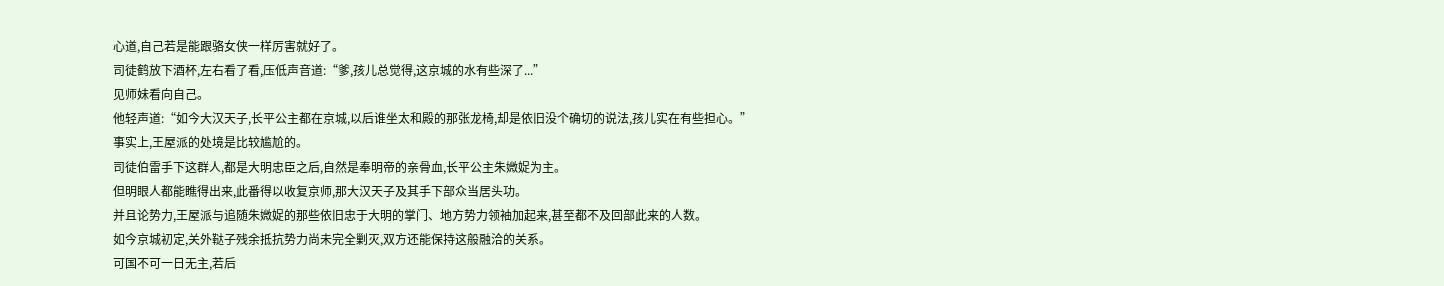心道,自己若是能跟骆女侠一样厉害就好了。
司徒鹤放下酒杯,左右看了看,压低声音道:“爹,孩儿总觉得,这京城的水有些深了...”
见师妹看向自己。
他轻声道:“如今大汉天子,长平公主都在京城,以后谁坐太和殿的那张龙椅,却是依旧没个确切的说法,孩儿实在有些担心。”
事实上,王屋派的处境是比较尴尬的。
司徒伯雷手下这群人,都是大明忠臣之后,自然是奉明帝的亲骨血,长平公主朱媺娖为主。
但明眼人都能瞧得出来,此番得以收复京师,那大汉天子及其手下部众当居头功。
并且论势力,王屋派与追随朱媺娖的那些依旧忠于大明的掌门、地方势力领袖加起来,甚至都不及回部此来的人数。
如今京城初定,关外鞑子残余抵抗势力尚未完全剿灭,双方还能保持这般融洽的关系。
可国不可一日无主,若后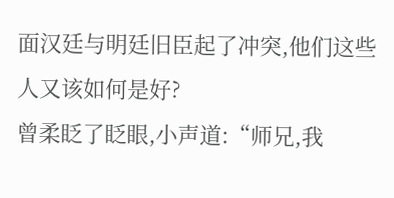面汉廷与明廷旧臣起了冲突,他们这些人又该如何是好?
曾柔眨了眨眼,小声道:“师兄,我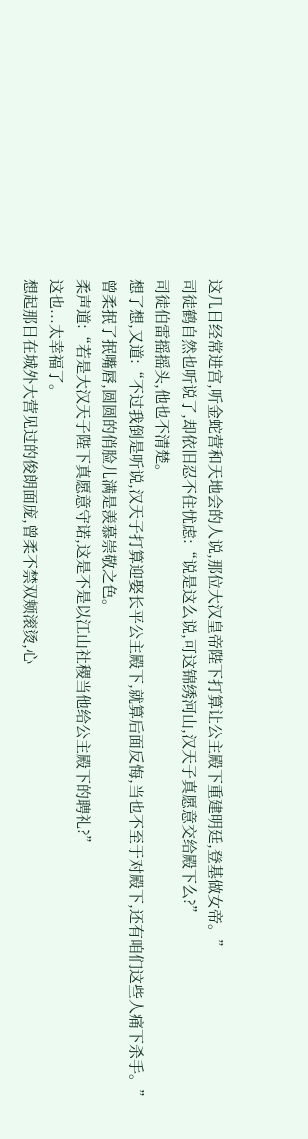这几日经常进宫,听金蛇营和天地会的人说,那位大汉皇帝陛下打算让公主殿下重建明廷,登基做女帝。”
司徒鹤自然也听说了,却依旧忍不住忧虑:“说是这么说,可这锦绣河山,汉天子真愿意交给殿下么?”
司徒伯雷摇摇头,他也不清楚。
想了想,又道:“不过我倒是听说,汉天子打算迎娶长平公主殿下,就算后面反悔,当也不至于对殿下,还有咱们这些人痛下杀手。”
曾柔抿了抿嘴唇,圆圆的俏脸儿满是羡慕崇敬之色。
柔声道:“若是大汉天子陛下真愿意守诺,这是不是以江山社稷当他给公主殿下的聘礼?”
这也...太幸福了。
想起那日在城外大营见过的俊朗面庞,曾柔不禁双颊滚烫,心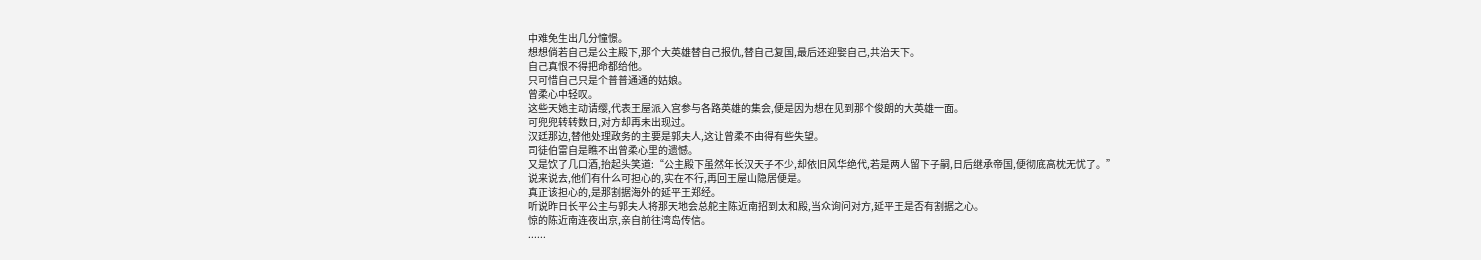中难免生出几分憧憬。
想想倘若自己是公主殿下,那个大英雄替自己报仇,替自己复国,最后还迎娶自己,共治天下。
自己真恨不得把命都给他。
只可惜自己只是个普普通通的姑娘。
曾柔心中轻叹。
这些天她主动请缨,代表王屋派入宫参与各路英雄的集会,便是因为想在见到那个俊朗的大英雄一面。
可兜兜转转数日,对方却再未出现过。
汉廷那边,替他处理政务的主要是郭夫人,这让曾柔不由得有些失望。
司徒伯雷自是瞧不出曾柔心里的遗憾。
又是饮了几口酒,抬起头笑道:“公主殿下虽然年长汉天子不少,却依旧风华绝代,若是两人留下子嗣,日后继承帝国,便彻底高枕无忧了。”
说来说去,他们有什么可担心的,实在不行,再回王屋山隐居便是。
真正该担心的,是那割据海外的延平王郑经。
听说昨日长平公主与郭夫人将那天地会总舵主陈近南招到太和殿,当众询问对方,延平王是否有割据之心。
惊的陈近南连夜出京,亲自前往湾岛传信。
......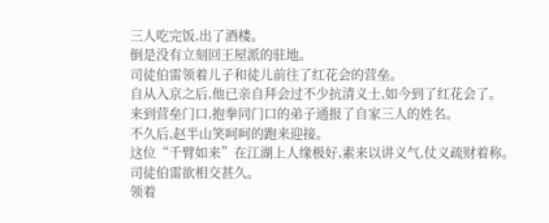三人吃完饭,出了酒楼。
倒是没有立刻回王屋派的驻地。
司徒伯雷领着儿子和徒儿前往了红花会的营垒。
自从入京之后,他已亲自拜会过不少抗清义士,如今到了红花会了。
来到营垒门口,抱拳同门口的弟子通报了自家三人的姓名。
不久后,赵半山笑呵呵的跑来迎接。
这位“千臂如来”在江湖上人缘极好,素来以讲义气,仗义疏财着称。
司徒伯雷欲相交甚久。
领着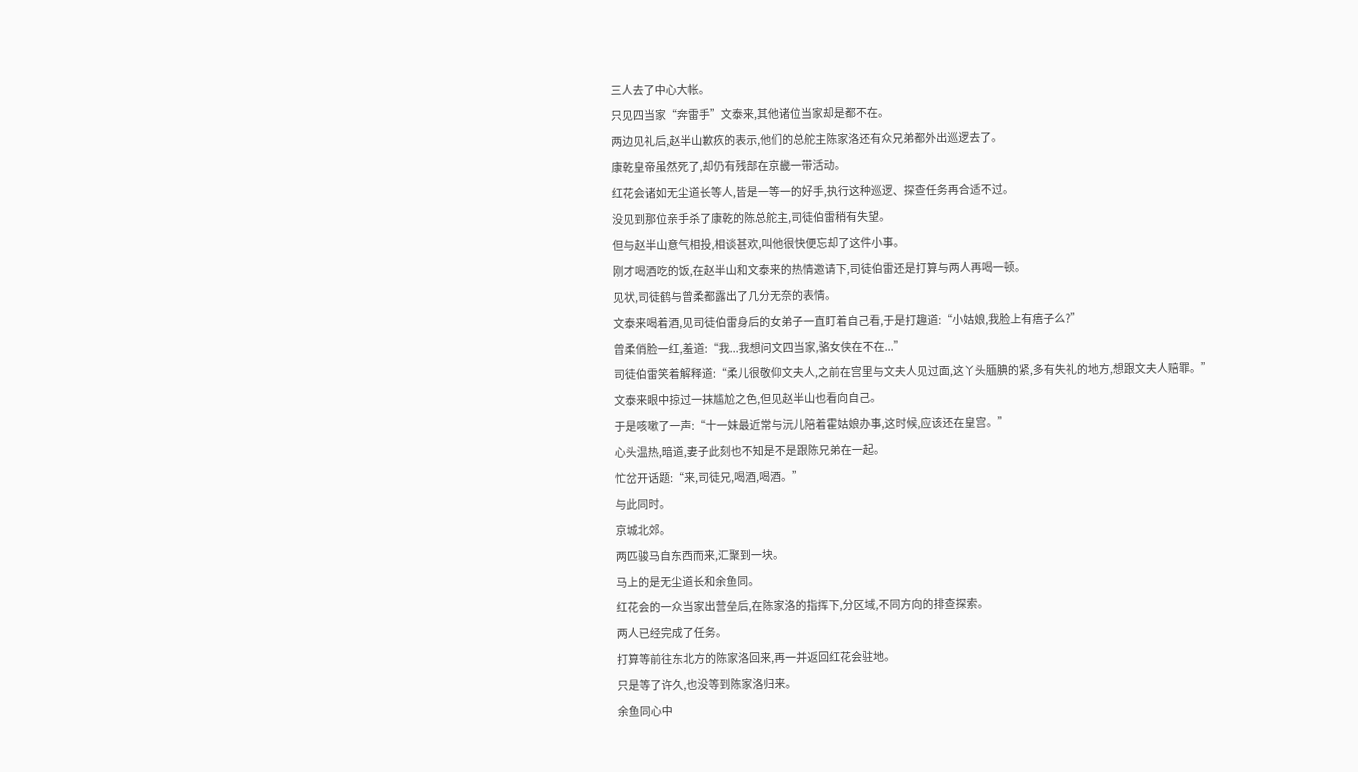三人去了中心大帐。
只见四当家“奔雷手”文泰来,其他诸位当家却是都不在。
两边见礼后,赵半山歉疚的表示,他们的总舵主陈家洛还有众兄弟都外出巡逻去了。
康乾皇帝虽然死了,却仍有残部在京畿一带活动。
红花会诸如无尘道长等人,皆是一等一的好手,执行这种巡逻、探查任务再合适不过。
没见到那位亲手杀了康乾的陈总舵主,司徒伯雷稍有失望。
但与赵半山意气相投,相谈甚欢,叫他很快便忘却了这件小事。
刚才喝酒吃的饭,在赵半山和文泰来的热情邀请下,司徒伯雷还是打算与两人再喝一顿。
见状,司徒鹤与曾柔都露出了几分无奈的表情。
文泰来喝着酒,见司徒伯雷身后的女弟子一直盯着自己看,于是打趣道:“小姑娘,我脸上有痦子么?”
曾柔俏脸一红,羞道:“我...我想问文四当家,骆女侠在不在...”
司徒伯雷笑着解释道:“柔儿很敬仰文夫人,之前在宫里与文夫人见过面,这丫头腼腆的紧,多有失礼的地方,想跟文夫人赔罪。”
文泰来眼中掠过一抹尴尬之色,但见赵半山也看向自己。
于是咳嗽了一声:“十一妹最近常与沅儿陪着霍姑娘办事,这时候,应该还在皇宫。”
心头温热,暗道,妻子此刻也不知是不是跟陈兄弟在一起。
忙岔开话题:“来,司徒兄,喝酒,喝酒。”
与此同时。
京城北郊。
两匹骏马自东西而来,汇聚到一块。
马上的是无尘道长和余鱼同。
红花会的一众当家出营垒后,在陈家洛的指挥下,分区域,不同方向的排查探索。
两人已经完成了任务。
打算等前往东北方的陈家洛回来,再一并返回红花会驻地。
只是等了许久,也没等到陈家洛归来。
余鱼同心中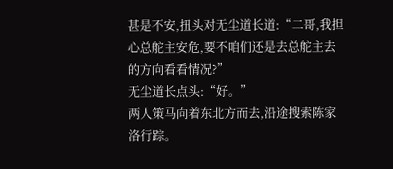甚是不安,扭头对无尘道长道:“二哥,我担心总舵主安危,要不咱们还是去总舵主去的方向看看情况?”
无尘道长点头:“好。”
两人策马向着东北方而去,沿途搜索陈家洛行踪。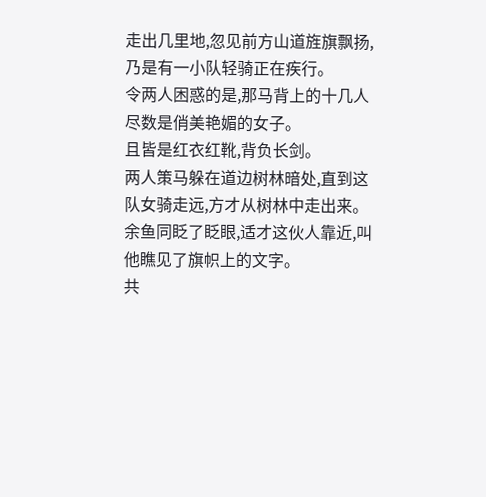走出几里地,忽见前方山道旌旗飘扬,乃是有一小队轻骑正在疾行。
令两人困惑的是,那马背上的十几人尽数是俏美艳媚的女子。
且皆是红衣红靴,背负长剑。
两人策马躲在道边树林暗处,直到这队女骑走远,方才从树林中走出来。
余鱼同眨了眨眼,适才这伙人靠近,叫他瞧见了旗帜上的文字。
共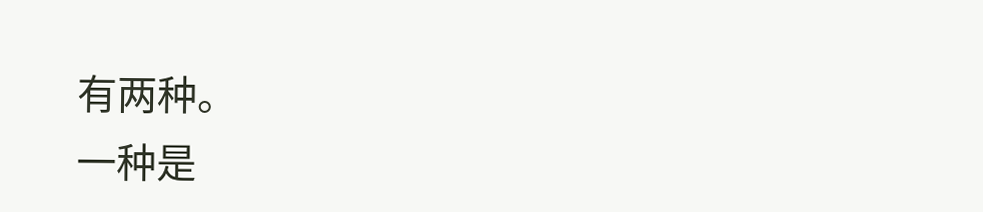有两种。
一种是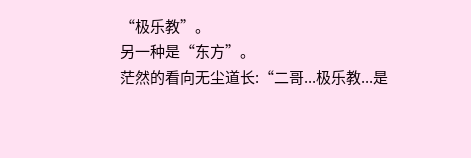“极乐教”。
另一种是“东方”。
茫然的看向无尘道长:“二哥...极乐教...是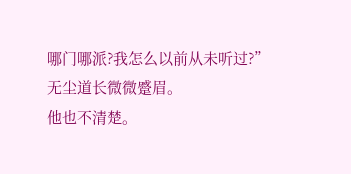哪门哪派?我怎么以前从未听过?”
无尘道长微微蹙眉。
他也不清楚。